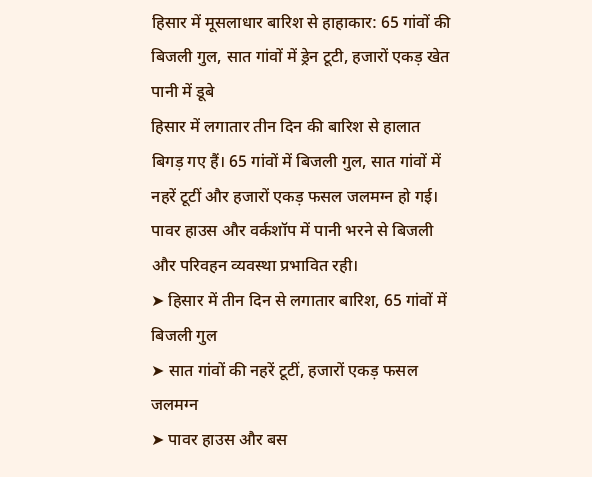हिसार में मूसलाधार बारिश से हाहाकार: 65 गांवों की बिजली गुल, सात गांवों में ड्रेन टूटी, हजारों एकड़ खेत पानी में डूबे
हिसार में लगातार तीन दिन की बारिश से हालात बिगड़ गए हैं। 65 गांवों में बिजली गुल, सात गांवों में नहरें टूटीं और हजारों एकड़ फसल जलमग्न हो गई। पावर हाउस और वर्कशॉप में पानी भरने से बिजली और परिवहन व्यवस्था प्रभावित रही।
➤ हिसार में तीन दिन से लगातार बारिश, 65 गांवों में बिजली गुल
➤ सात गांवों की नहरें टूटीं, हजारों एकड़ फसल जलमग्न
➤ पावर हाउस और बस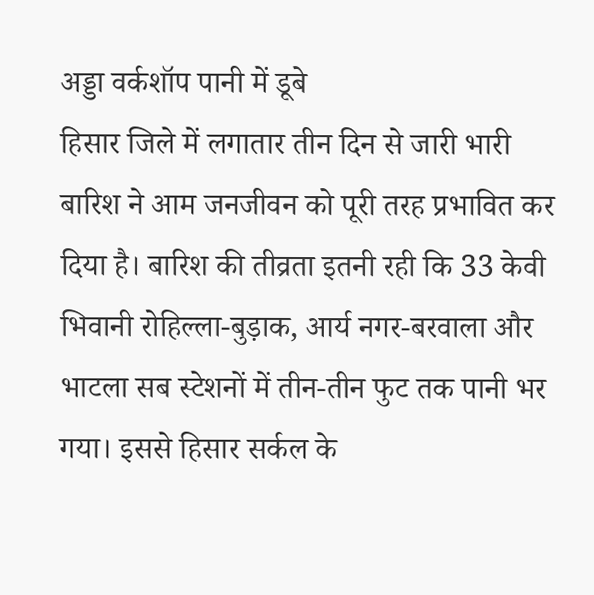अड्डा वर्कशॉप पानी में डूबे
हिसार जिले में लगातार तीन दिन से जारी भारी बारिश ने आम जनजीवन को पूरी तरह प्रभावित कर दिया है। बारिश की तीव्रता इतनी रही कि 33 केवी भिवानी रोहिल्ला-बुड़ाक, आर्य नगर-बरवाला और भाटला सब स्टेशनों में तीन-तीन फुट तक पानी भर गया। इससे हिसार सर्कल के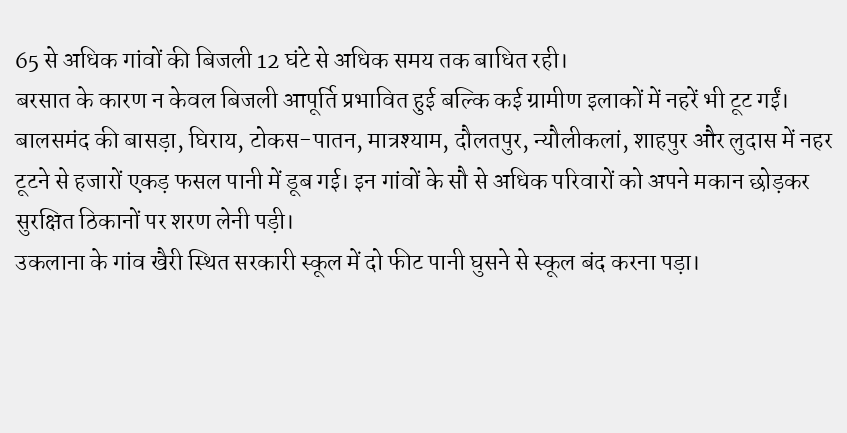65 से अधिक गांवों की बिजली 12 घंटे से अधिक समय तक बाधित रही।
बरसात के कारण न केवल बिजली आपूर्ति प्रभावित हुई बल्कि कई ग्रामीण इलाकों में नहरें भी टूट गईं। बालसमंद की बासड़ा, घिराय, टोकस-पातन, मात्रश्याम, दौलतपुर, न्यौलीकलां, शाहपुर और लुदास में नहर टूटने से हजारों एकड़ फसल पानी में डूब गई। इन गांवों के सौ से अधिक परिवारों को अपने मकान छोड़कर सुरक्षित ठिकानों पर शरण लेनी पड़ी।
उकलाना के गांव खैरी स्थित सरकारी स्कूल में दो फीट पानी घुसने से स्कूल बंद करना पड़ा।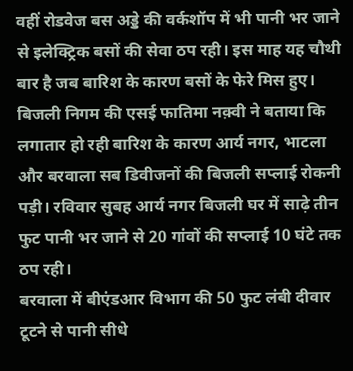वहीं रोडवेज बस अड्डे की वर्कशॉप में भी पानी भर जाने से इलेक्ट्रिक बसों की सेवा ठप रही। इस माह यह चौथी बार है जब बारिश के कारण बसों के फेरे मिस हुए।
बिजली निगम की एसई फातिमा नक़्वी ने बताया कि लगातार हो रही बारिश के कारण आर्य नगर, भाटला और बरवाला सब डिवीजनों की बिजली सप्लाई रोकनी पड़ी। रविवार सुबह आर्य नगर बिजली घर में साढ़े तीन फुट पानी भर जाने से 20 गांवों की सप्लाई 10 घंटे तक ठप रही।
बरवाला में बीएंडआर विभाग की 50 फुट लंबी दीवार टूटने से पानी सीधे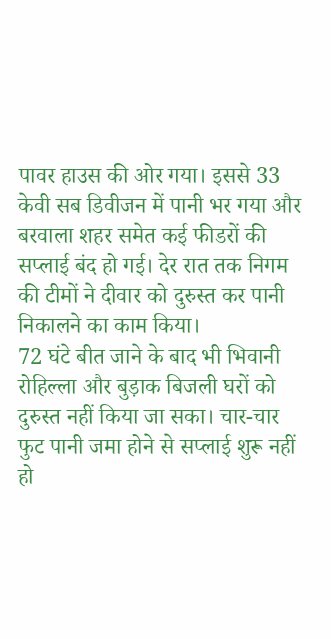पावर हाउस की ओर गया। इससे 33 केवी सब डिवीजन में पानी भर गया और बरवाला शहर समेत कई फीडरों की सप्लाई बंद हो गई। देर रात तक निगम की टीमों ने दीवार को दुरुस्त कर पानी निकालने का काम किया।
72 घंटे बीत जाने के बाद भी भिवानी रोहिल्ला और बुड़ाक बिजली घरों को दुरुस्त नहीं किया जा सका। चार-चार फुट पानी जमा होने से सप्लाई शुरू नहीं हो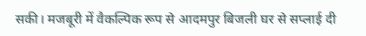सकी। मजबूरी में वैकल्पिक रूप से आदमपुर बिजली घर से सप्लाई दी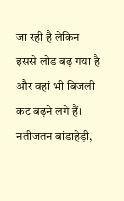जा रही है लेकिन इससे लोड बढ़ गया है और वहां भी बिजली कट बढ़ने लगे हैं। नतीजतन बांडाहेड़ी,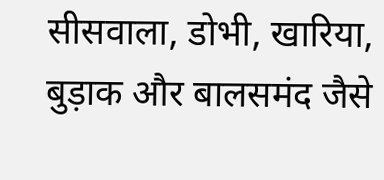सीसवाला, डोभी, खारिया, बुड़ाक और बालसमंद जैसे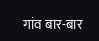गांव बार-बार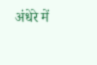अंधेरे में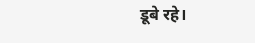डूबे रहे।